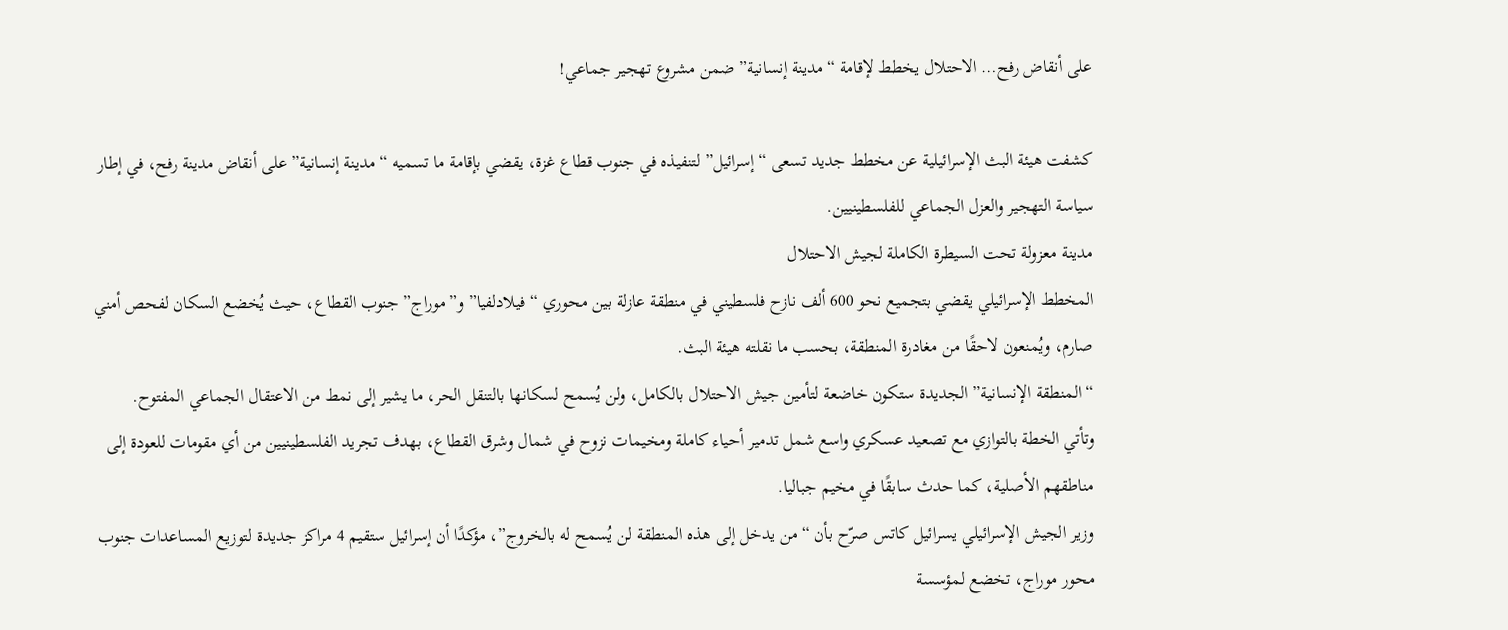على أنقاض رفح… الاحتلال يخطط لإقامة “مدينة إنسانية” ضمن مشروع تهجير جماعي!

كشفت هيئة البث الإسرائيلية عن مخطط جديد تسعى “إسرائيل” لتنفيذه في جنوب قطاع غزة، يقضي بإقامة ما تسميه “مدينة إنسانية” على أنقاض مدينة رفح، في إطار سياسة التهجير والعزل الجماعي للفلسطينيين.
مدينة معزولة تحت السيطرة الكاملة لجيش الاحتلال
المخطط الإسرائيلي يقضي بتجميع نحو 600 ألف نازح فلسطيني في منطقة عازلة بين محوري “فيلادلفيا” و”موراج” جنوب القطاع، حيث يُخضع السكان لفحص أمني صارم، ويُمنعون لاحقًا من مغادرة المنطقة، بحسب ما نقلته هيئة البث.
“المنطقة الإنسانية” الجديدة ستكون خاضعة لتأمين جيش الاحتلال بالكامل، ولن يُسمح لسكانها بالتنقل الحر، ما يشير إلى نمط من الاعتقال الجماعي المفتوح.
وتأتي الخطة بالتوازي مع تصعيد عسكري واسع شمل تدمير أحياء كاملة ومخيمات نزوح في شمال وشرق القطاع، بهدف تجريد الفلسطينيين من أي مقومات للعودة إلى مناطقهم الأصلية، كما حدث سابقًا في مخيم جباليا.
وزير الجيش الإسرائيلي يسرائيل كاتس صرّح بأن “من يدخل إلى هذه المنطقة لن يُسمح له بالخروج”، مؤكدًا أن إسرائيل ستقيم 4 مراكز جديدة لتوزيع المساعدات جنوب محور موراج، تخضع لمؤسسة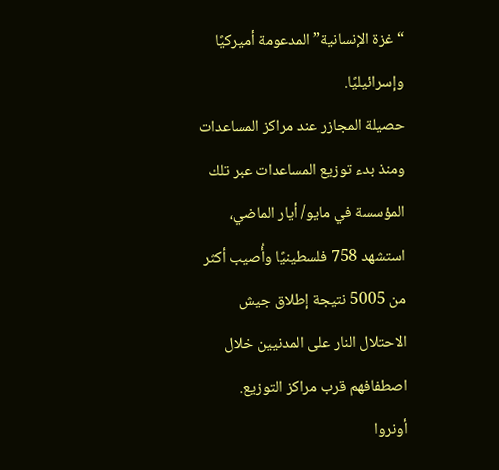“غزة الإنسانية” المدعومة أميركيًا وإسرائيليًا.
حصيلة المجازر عند مراكز المساعدات
ومنذ بدء توزيع المساعدات عبر تلك المؤسسة في مايو/ أيار الماضي، استشهد 758 فلسطينيًا وأُصيب أكثر من 5005 نتيجة إطلاق جيش الاحتلال النار على المدنيين خلال اصطفافهم قرب مراكز التوزيع.
أونروا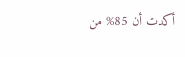أكدت أن 85% من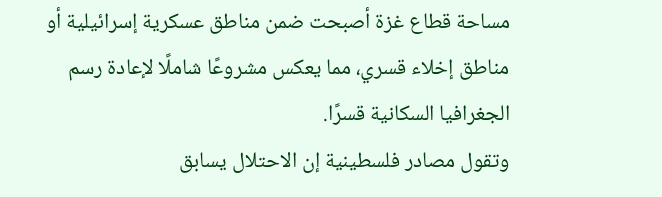مساحة قطاع غزة أصبحت ضمن مناطق عسكرية إسرائيلية أو مناطق إخلاء قسري، مما يعكس مشروعًا شاملًا لإعادة رسم الجغرافيا السكانية قسرًا.
وتقول مصادر فلسطينية إن الاحتلال يسابق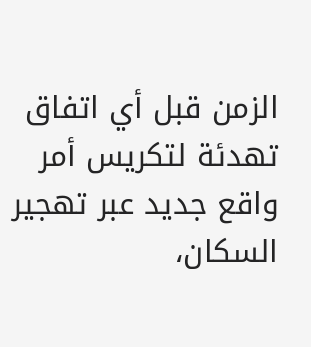الزمن قبل أي اتفاق تهدئة لتكريس أمر واقع جديد عبر تهجير السكان،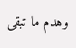وهدم ما تبقى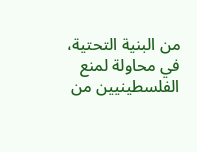من البنية التحتية، في محاولة لمنع الفلسطينيين من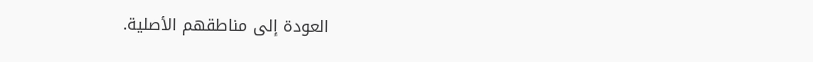العودة إلى مناطقهم الأصلية.